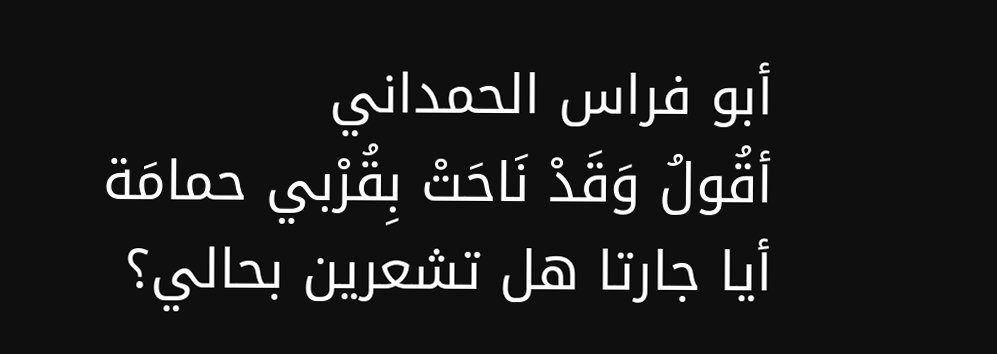أبو فراس الحمداني
أقُولُ وَقَدْ نَاحَتْ بِقُرْبي حمامَة أيا جارتا هل تشعرين بحالي؟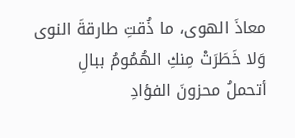معاذَ الهوى، ما ذُقتِ طارقةَ النوى وَلا خَطَرَتْ مِنكِ الهُمُومُ ببالِ
أتحملُ محزونَ الفؤادِ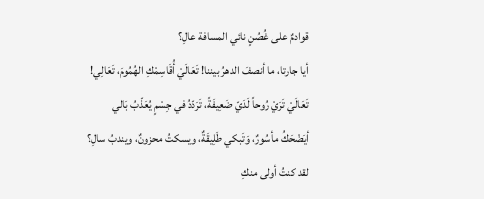قوادمٌ على غُصُنٍ نائي المسافة عالِ؟
أيا جارتا، ما أنصفَ الدهرُ بيننا! تَعَالَيْ أُقَاسِمْكِ الهُمُومَ، تَعَالِي!
تَعَالَيْ تَرَيْ رُوحاً لَدَيّ ضَعِيفَةً، تَرَدّدُ في جِسْمٍ يُعَذّبُ بَالي
أيَضْحَكُ مأسُورٌ، وَتَبكي طَلِيقَةٌ، ويسكتُ محزونٌ، ويندبُ سالِ؟
لقد كنتُ أولى منكِ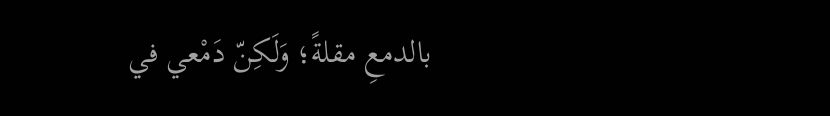بالدمعِ مقلةً؛ وَلَكِنّ دَمْعي في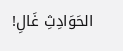الحَوَادِثِ غَالِ!